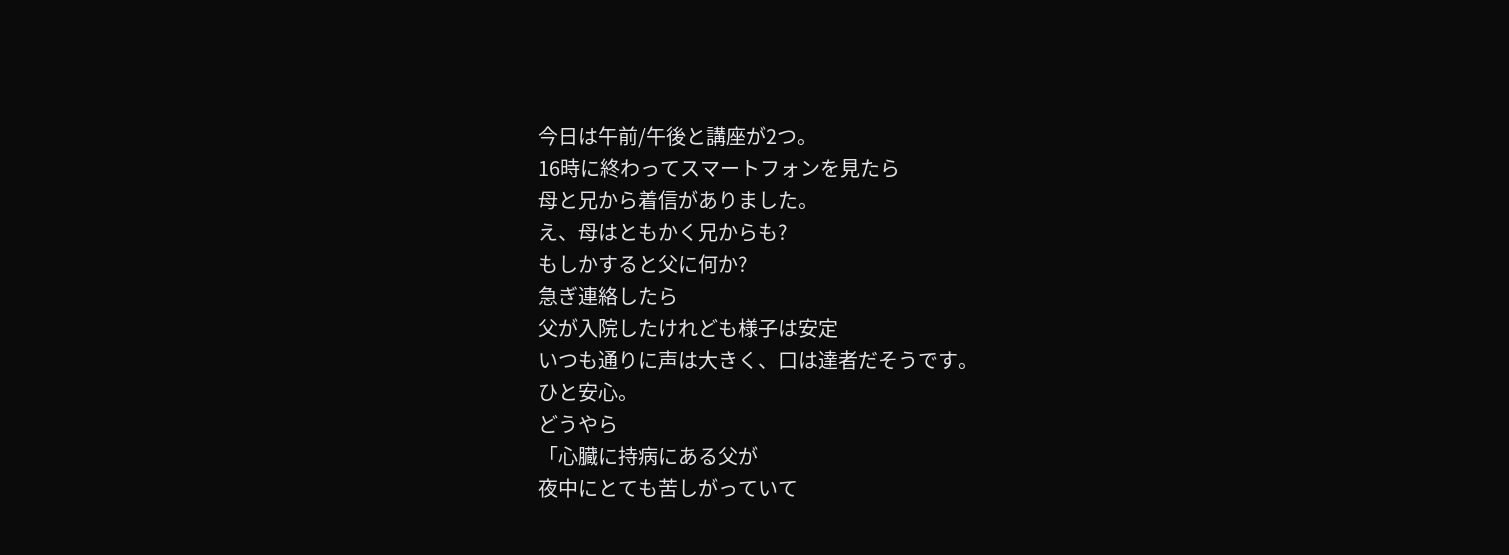今日は午前/午後と講座が2つ。
16時に終わってスマートフォンを見たら
母と兄から着信がありました。
え、母はともかく兄からも?
もしかすると父に何か?
急ぎ連絡したら
父が入院したけれども様子は安定
いつも通りに声は大きく、口は達者だそうです。
ひと安心。
どうやら
「心臓に持病にある父が
夜中にとても苦しがっていて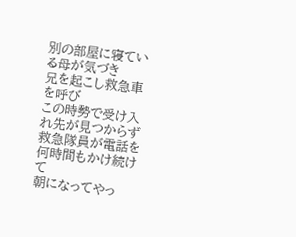別の部屋に寝ている母が気づき
兄を起こし救急車を呼び
この時勢で受け入れ先が見つからず
救急隊員が電話を何時間もかけ続けて
朝になってやっ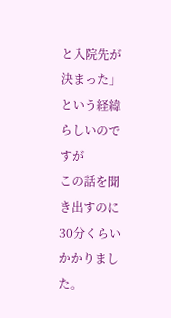と入院先が決まった」
という経緯らしいのですが
この話を聞き出すのに30分くらいかかりました。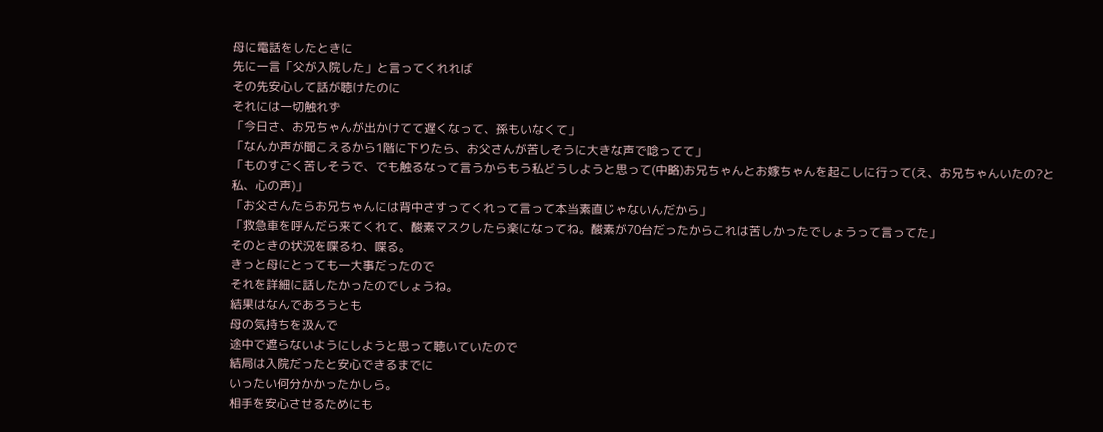母に電話をしたときに
先に一言「父が入院した」と言ってくれれば
その先安心して話が聴けたのに
それには一切触れず
「今日さ、お兄ちゃんが出かけてて遅くなって、孫もいなくて」
「なんか声が聞こえるから1階に下りたら、お父さんが苦しそうに大きな声で唸ってて」
「ものすごく苦しそうで、でも触るなって言うからもう私どうしようと思って(中略)お兄ちゃんとお嫁ちゃんを起こしに行って(え、お兄ちゃんいたの?と私、心の声)」
「お父さんたらお兄ちゃんには背中さすってくれって言って本当素直じゃないんだから」
「救急車を呼んだら来てくれて、酸素マスクしたら楽になってね。酸素が70台だったからこれは苦しかったでしょうって言ってた」
そのときの状況を喋るわ、喋る。
きっと母にとっても一大事だったので
それを詳細に話したかったのでしょうね。
結果はなんであろうとも
母の気持ちを汲んで
途中で遮らないようにしようと思って聴いていたので
結局は入院だったと安心できるまでに
いったい何分かかったかしら。
相手を安心させるためにも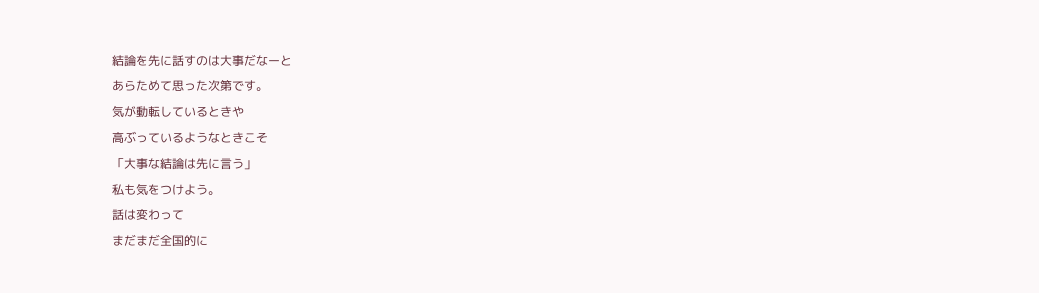結論を先に話すのは大事だなーと
あらためて思った次第です。
気が動転しているときや
高ぶっているようなときこそ
「大事な結論は先に言う」
私も気をつけよう。
話は変わって
まだまだ全国的に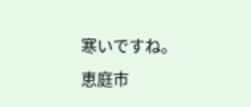寒いですね。
恵庭市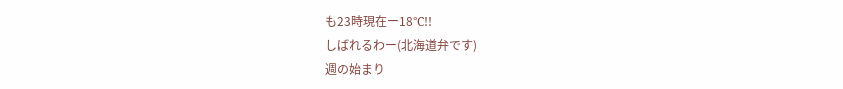も23時現在ー18°C!!
しばれるわー(北海道弁です)
週の始まり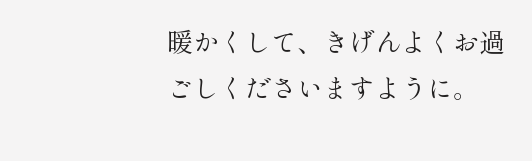暖かくして、きげんよくお過ごしくださいますように。